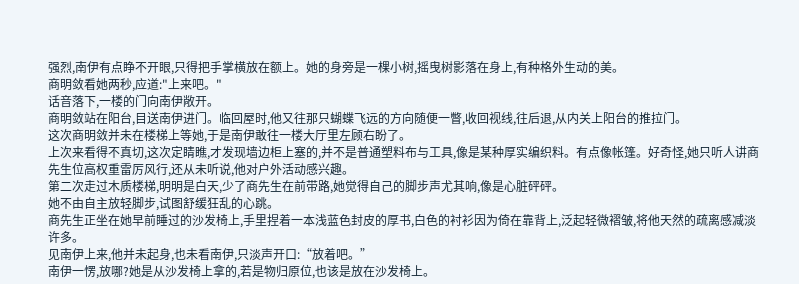强烈,南伊有点睁不开眼,只得把手掌横放在额上。她的身旁是一棵小树,摇曳树影落在身上,有种格外生动的美。
商明敛看她两秒,应道:"上来吧。"
话音落下,一楼的门向南伊敞开。
商明敛站在阳台,目送南伊进门。临回屋时,他又往那只蝴蝶飞远的方向随便一瞥,收回视线,往后退,从内关上阳台的推拉门。
这次商明敛并未在楼梯上等她,于是南伊敢往一楼大厅里左顾右盼了。
上次来看得不真切,这次定睛瞧,才发现墙边柜上塞的,并不是普通塑料布与工具,像是某种厚实编织料。有点像帐篷。好奇怪,她只听人讲商先生位高权重雷厉风行,还从未听说,他对户外活动感兴趣。
第二次走过木质楼梯,明明是白天,少了商先生在前带路,她觉得自己的脚步声尤其响,像是心脏砰砰。
她不由自主放轻脚步,试图舒缓狂乱的心跳。
商先生正坐在她早前睡过的沙发椅上,手里捏着一本浅蓝色封皮的厚书,白色的衬衫因为倚在靠背上,泛起轻微褶皱,将他天然的疏离感减淡许多。
见南伊上来,他并未起身,也未看南伊,只淡声开口:“放着吧。”
南伊一愣,放哪?她是从沙发椅上拿的,若是物归原位,也该是放在沙发椅上。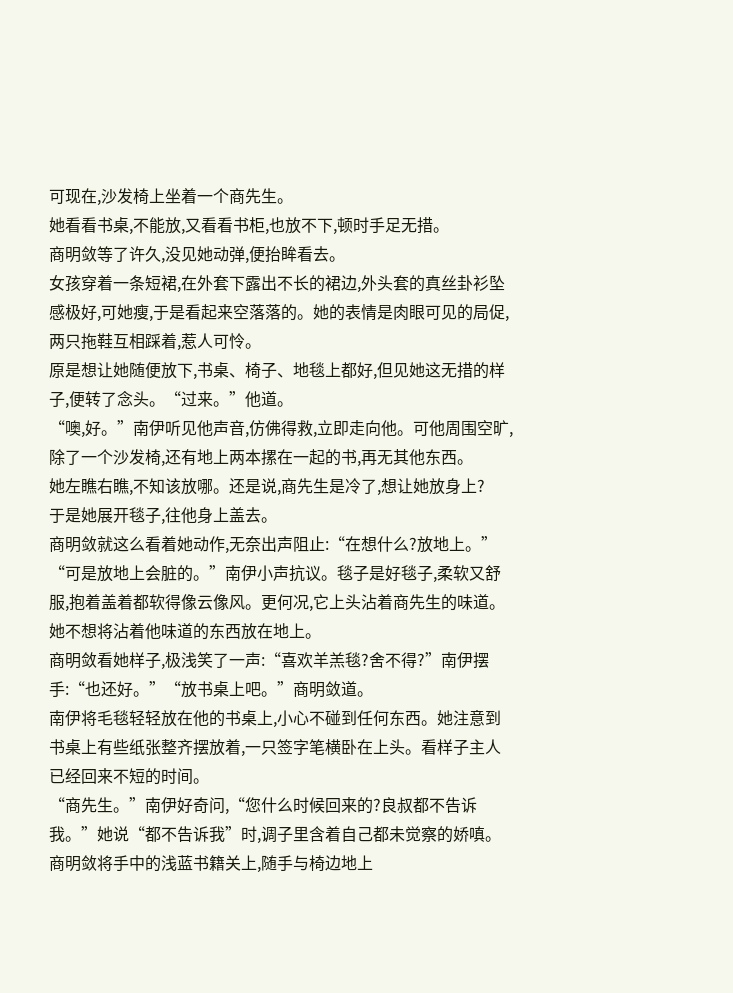可现在,沙发椅上坐着一个商先生。
她看看书桌,不能放,又看看书柜,也放不下,顿时手足无措。
商明敛等了许久,没见她动弹,便抬眸看去。
女孩穿着一条短裙,在外套下露出不长的裙边,外头套的真丝卦衫坠感极好,可她瘦,于是看起来空落落的。她的表情是肉眼可见的局促,两只拖鞋互相踩着,惹人可怜。
原是想让她随便放下,书桌、椅子、地毯上都好,但见她这无措的样子,便转了念头。“过来。”他道。
“噢,好。”南伊听见他声音,仿佛得救,立即走向他。可他周围空旷,除了一个沙发椅,还有地上两本摞在一起的书,再无其他东西。
她左瞧右瞧,不知该放哪。还是说,商先生是冷了,想让她放身上?
于是她展开毯子,往他身上盖去。
商明敛就这么看着她动作,无奈出声阻止:“在想什么?放地上。”
“可是放地上会脏的。”南伊小声抗议。毯子是好毯子,柔软又舒服,抱着盖着都软得像云像风。更何况,它上头沾着商先生的味道。她不想将沾着他味道的东西放在地上。
商明敛看她样子,极浅笑了一声:“喜欢羊羔毯?舍不得?”南伊摆手:“也还好。”“放书桌上吧。”商明敛道。
南伊将毛毯轻轻放在他的书桌上,小心不碰到任何东西。她注意到书桌上有些纸张整齐摆放着,一只签字笔横卧在上头。看样子主人已经回来不短的时间。
“商先生。”南伊好奇问,“您什么时候回来的?良叔都不告诉我。”她说“都不告诉我”时,调子里含着自己都未觉察的娇嗔。
商明敛将手中的浅蓝书籍关上,随手与椅边地上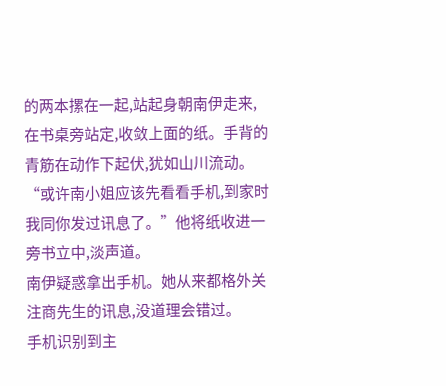的两本摞在一起,站起身朝南伊走来,在书桌旁站定,收敛上面的纸。手背的青筋在动作下起伏,犹如山川流动。
“或许南小姐应该先看看手机,到家时我同你发过讯息了。”他将纸收进一旁书立中,淡声道。
南伊疑惑拿出手机。她从来都格外关注商先生的讯息,没道理会错过。
手机识别到主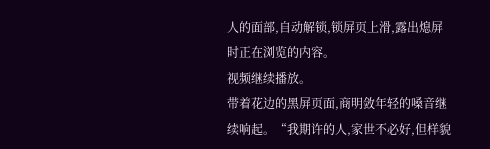人的面部,自动解锁,锁屏页上滑,露出熄屏时正在浏览的内容。
视频继续播放。
带着花边的黑屏页面,商明敛年轻的嗓音继续响起。“我期许的人,家世不必好,但样貌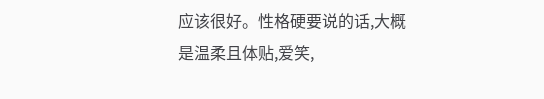应该很好。性格硬要说的话,大概是温柔且体贴,爱笑,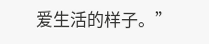爱生活的样子。”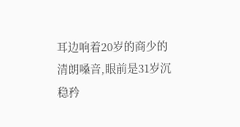耳边响着20岁的商少的清朗嗓音,眼前是31岁沉稳矜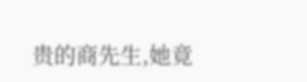贵的商先生,她竟